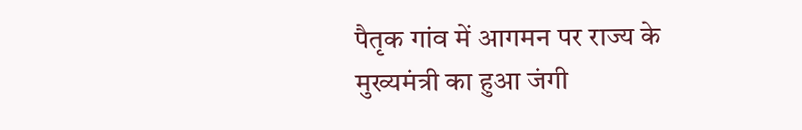पैतृक गांव में आगमन पर राज्य के मुख्यमंत्री का हुआ जंगी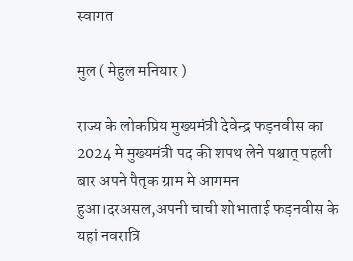स्वागत

मुल ( मेहुल मनियार )

राज्य के लोकप्रिय मुख्यमंत्री देवेन्द्र फड़नवीस का 2024 मे मुख्यमंत्री पद की शपथ लेने पश्चात्‌ पहली बार अपने पैतृक ग्राम मे आगमन हुआ।दरअसल,अपनी चाची शोभाताई फड़नवीस के यहां नवरात्रि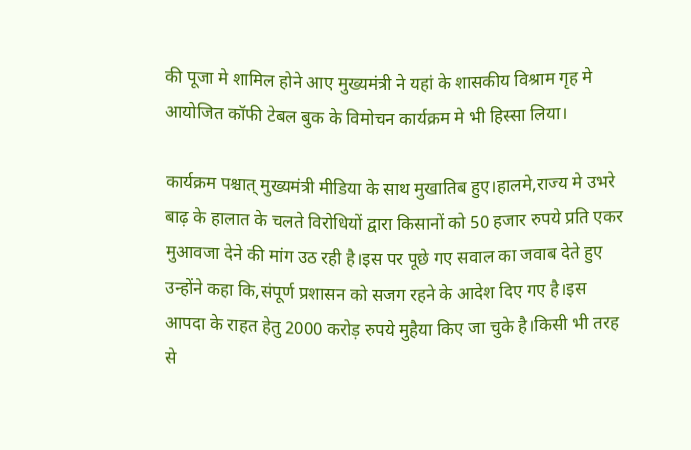की पूजा मे शामिल होने आए मुख्यमंत्री ने यहां के शासकीय विश्राम गृह मे आयोजित कॉफी टेबल बुक के विमोचन कार्यक्रम मे भी हिस्सा लिया।

कार्यक्रम पश्चात्‌ मुख्यमंत्री मीडिया के साथ मुखातिब हुए।हालमे,राज्य मे उभरे बाढ़ के हालात के चलते विरोधियों द्वारा किसानों को 50 हजार रुपये प्रति एकर मुआवजा देने की मांग उठ रही है।इस पर पूछे गए सवाल का जवाब देते हुए उन्होंने कहा कि,संपूर्ण प्रशासन को सजग रहने के आदेश दिए गए है।इस आपदा के राहत हेतु 2000 करोड़ रुपये मुहैया किए जा चुके है।किसी भी तरह से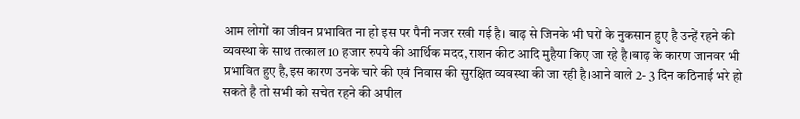आम लोगों का जीवन प्रभावित ना हो इस पर पैनी नजर रखी गई है। बाढ़ से जिनके भी घरों के नुकसान हुए है उन्हें रहने की व्यवस्था के साथ तत्काल 10 हजार रुपये की आर्थिक मदद,राशन कीट आदि मुहैया किए जा रहे है।बाढ़ के कारण जानवर भी प्रभावित हुए है,इस कारण उनके चारे की एवं निवास की सुरक्षित व्यवस्था की जा रही है।आने वाले 2- 3 दिन कठिनाई भरे हो सकते है तो सभी को सचेत रहने की अपील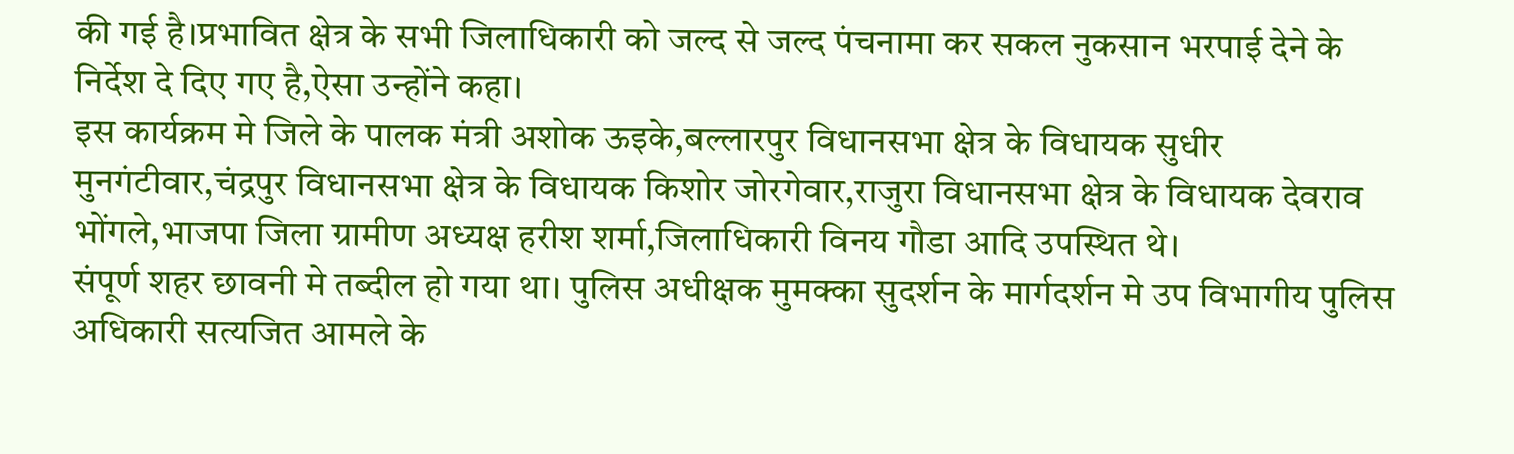की गई है।प्रभावित क्षेत्र के सभी जिलाधिकारी को जल्द से जल्द पंचनामा कर सकल नुकसान भरपाई देने के निर्देश दे दिए गए है,ऐसा उन्होंने कहा।
इस कार्यक्रम मे जिले के पालक मंत्री अशोक ऊइके,बल्लारपुर विधानसभा क्षेत्र के विधायक सुधीर मुनगंटीवार,चंद्रपुर विधानसभा क्षेत्र के विधायक किशोर जोरगेवार,राजुरा विधानसभा क्षेत्र के विधायक देवराव भोंगले,भाजपा जिला ग्रामीण अध्यक्ष हरीश शर्मा,जिलाधिकारी विनय गौडा आदि उपस्थित थे।
संपूर्ण शहर छावनी मे तब्दील हो गया था। पुलिस अधीक्षक मुमक्का सुदर्शन के मार्गदर्शन मे उप विभागीय पुलिस अधिकारी सत्यजित आमले के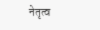नेतृत्व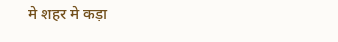मे शहर मे कड़ा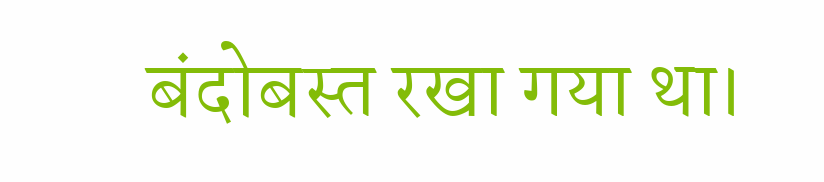बंदोबस्त रखा गया था।